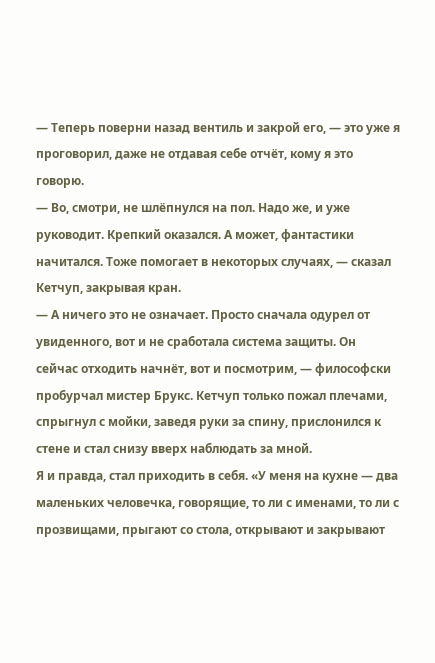— Теперь поверни назад вентиль и закрой его, — это уже я проговорил, даже не отдавая себе отчёт, кому я это говорю.
— Во, смотри, не шлёпнулся на пол. Надо же, и уже руководит. Крепкий оказался. А может, фантастики начитался. Тоже помогает в некоторых случаях, — сказал Кетчуп, закрывая кран.
— А ничего это не означает. Просто сначала одурел от увиденного, вот и не сработала система защиты. Он сейчас отходить начнёт, вот и посмотрим, — философски пробурчал мистер Брукс. Кетчуп только пожал плечами, спрыгнул с мойки, заведя руки за спину, прислонился к стене и стал снизу вверх наблюдать за мной.
Я и правда, стал приходить в себя. «У меня на кухне — два маленьких человечка, говорящие, то ли с именами, то ли с прозвищами, прыгают со стола, открывают и закрывают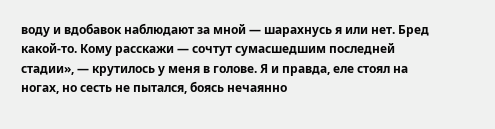воду и вдобавок наблюдают за мной — шарахнусь я или нет. Бред какой-то. Кому расскажи — сочтут сумасшедшим последней стадии», — крутилось у меня в голове. Я и правда, еле стоял на ногах, но сесть не пытался, боясь нечаянно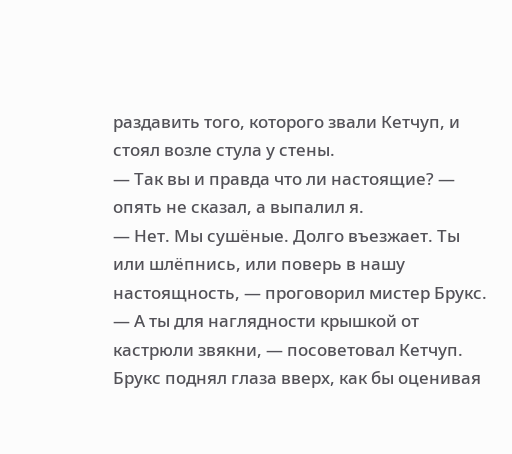раздавить того, которого звали Кетчуп, и стоял возле стула у стены.
— Так вы и правда что ли настоящие? — опять не сказал, а выпалил я.
— Нет. Мы сушёные. Долго въезжает. Ты или шлёпнись, или поверь в нашу настоящность, — проговорил мистер Брукс.
— А ты для наглядности крышкой от кастрюли звякни, — посоветовал Кетчуп.
Брукс поднял глаза вверх, как бы оценивая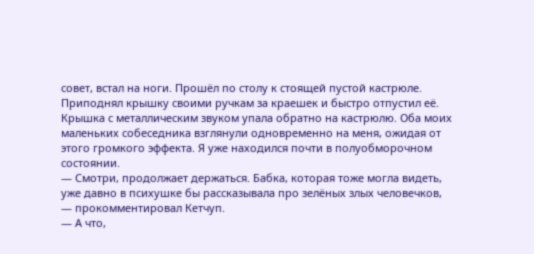совет, встал на ноги. Прошёл по столу к стоящей пустой кастрюле. Приподнял крышку своими ручкам за краешек и быстро отпустил её. Крышка с металлическим звуком упала обратно на кастрюлю. Оба моих маленьких собеседника взглянули одновременно на меня, ожидая от этого громкого эффекта. Я уже находился почти в полуобморочном состоянии.
— Смотри, продолжает держаться. Бабка, которая тоже могла видеть, уже давно в психушке бы рассказывала про зелёных злых человечков, — прокомментировал Кетчуп.
— А что,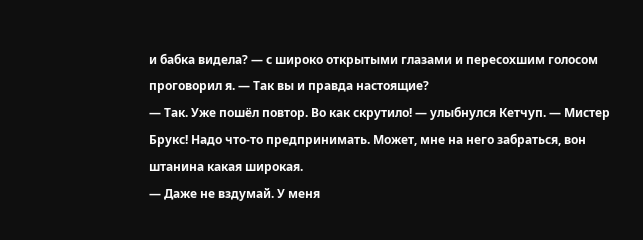и бабка видела? — с широко открытыми глазами и пересохшим голосом проговорил я. — Так вы и правда настоящие?
— Так. Уже пошёл повтор. Во как скрутило! — улыбнулся Кетчуп. — Мистер Брукс! Надо что-то предпринимать. Может, мне на него забраться, вон штанина какая широкая.
— Даже не вздумай. У меня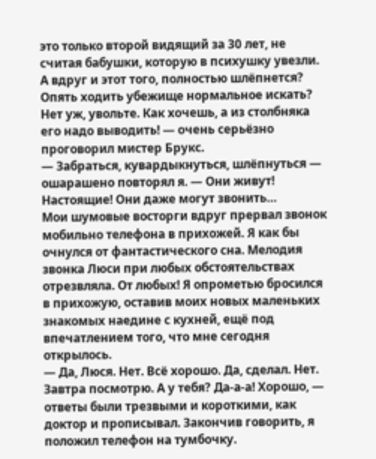это только второй видящий за 30 лет, не считая бабушки, которую в психушку увезли. А вдруг и этот того, полностью шлёпнется? Опять ходить убежище нормальное искать? Нет уж, увольте. Как хочешь, а из столбняка его надо выводить! — очень серьёзно проговорил мистер Брукс.
— Забраться, кувардыкнуться, шлёпнуться — ошарашено повторял я. — Они живут! Настоящие! Они даже могут звонить…
Мои шумовые восторги вдруг прервал звонок мобильно телефона в прихожей. Я как бы очнулся от фантастического сна. Мелодия звонка Люси при любых обстоятельствах отрезвляла. От любых! Я опрометью бросился в прихожую, оставив моих новых маленьких знакомых наедине с кухней, ещё под впечатлением того, что мне сегодня открылось.
— Да, Люся. Нет. Всё хорошо. Да, сделал. Нет. Завтра посмотрю. А у тебя? Да-а-а! Хорошо, — ответы были трезвыми и короткими, как доктор и прописывал. Закончив говорить, я положил телефон на тумбочку.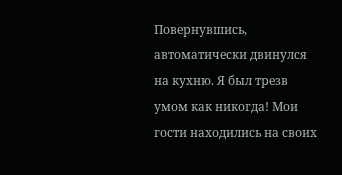Повернувшись, автоматически двинулся на кухню. Я был трезв умом как никогда! Мои гости находились на своих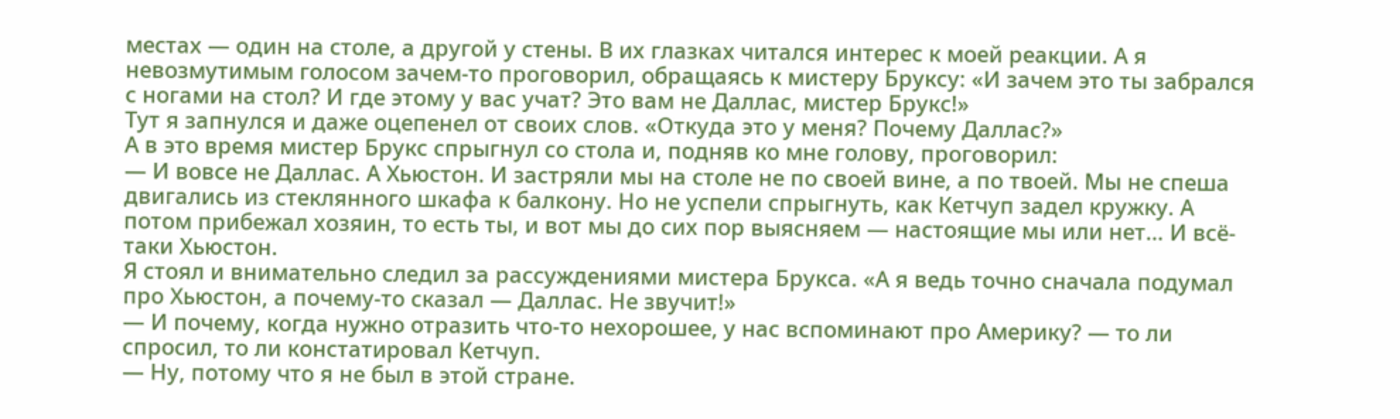местах — один на столе, а другой у стены. В их глазках читался интерес к моей реакции. А я невозмутимым голосом зачем-то проговорил, обращаясь к мистеру Бруксу: «И зачем это ты забрался с ногами на стол? И где этому у вас учат? Это вам не Даллас, мистер Брукс!»
Тут я запнулся и даже оцепенел от своих слов. «Откуда это у меня? Почему Даллас?»
А в это время мистер Брукс спрыгнул со стола и, подняв ко мне голову, проговорил:
— И вовсе не Даллас. А Хьюстон. И застряли мы на столе не по своей вине, а по твоей. Мы не спеша двигались из стеклянного шкафа к балкону. Но не успели спрыгнуть, как Кетчуп задел кружку. А потом прибежал хозяин, то есть ты, и вот мы до сих пор выясняем — настоящие мы или нет… И всё-таки Хьюстон.
Я стоял и внимательно следил за рассуждениями мистера Брукса. «А я ведь точно сначала подумал про Хьюстон, а почему-то сказал — Даллас. Не звучит!»
— И почему, когда нужно отразить что-то нехорошее, у нас вспоминают про Америку? — то ли спросил, то ли констатировал Кетчуп.
— Ну, потому что я не был в этой стране.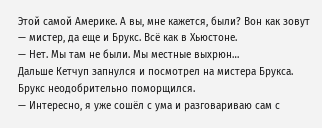Этой самой Америке. А вы, мне кажется, были? Вон как зовут — мистер, да еще и Брукс. Всё как в Хьюстоне.
— Нет. Мы там не были. Мы местные выхрюн…
Дальше Кетчуп запнулся и посмотрел на мистера Брукса. Брукс неодобрительно поморщился.
— Интересно, я уже сошёл с ума и разговариваю сам с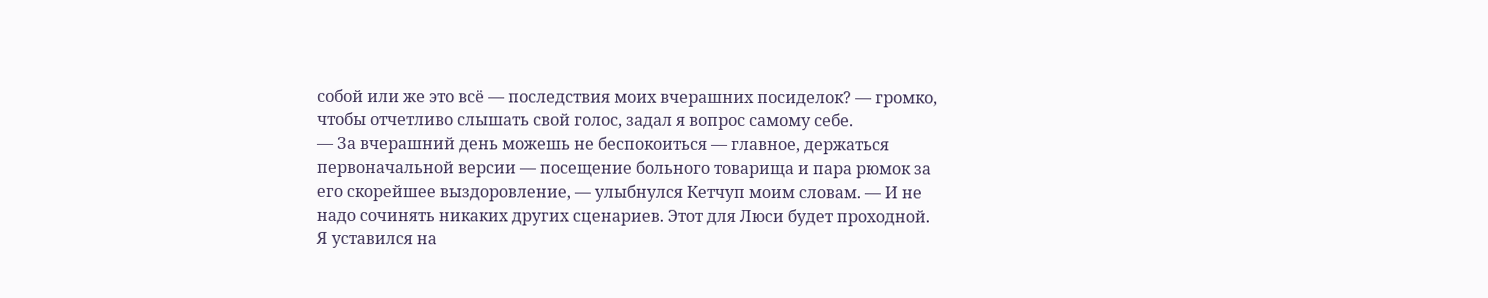собой или же это всё — последствия моих вчерашних посиделок? — громко, чтобы отчетливо слышать свой голос, задал я вопрос самому себе.
— За вчерашний день можешь не беспокоиться — главное, держаться первоначальной версии — посещение больного товарища и пара рюмок за его скорейшее выздоровление, — улыбнулся Кетчуп моим словам. — И не надо сочинять никаких других сценариев. Этот для Люси будет проходной.
Я уставился на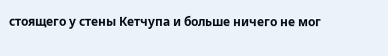стоящего у стены Кетчупа и больше ничего не мог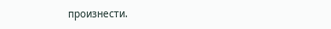произнести.